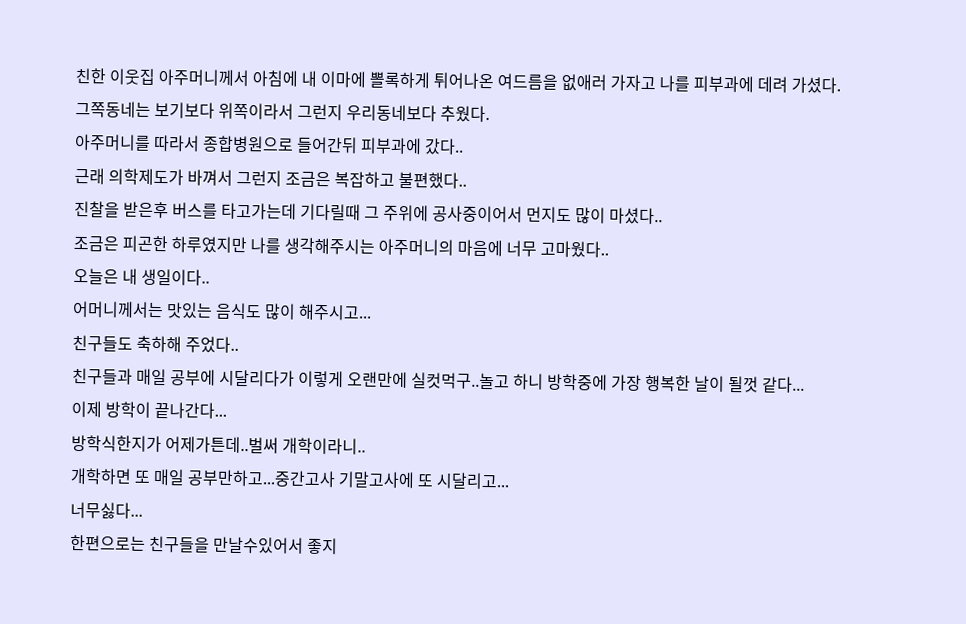친한 이웃집 아주머니께서 아침에 내 이마에 뽈록하게 튀어나온 여드름을 없애러 가자고 나를 피부과에 데려 가셨다.
그쪽동네는 보기보다 위쪽이라서 그런지 우리동네보다 추웠다.
아주머니를 따라서 종합병원으로 들어간뒤 피부과에 갔다..
근래 의학제도가 바껴서 그런지 조금은 복잡하고 불편했다..
진찰을 받은후 버스를 타고가는데 기다릴때 그 주위에 공사중이어서 먼지도 많이 마셨다..
조금은 피곤한 하루였지만 나를 생각해주시는 아주머니의 마음에 너무 고마웠다..
오늘은 내 생일이다..
어머니께서는 맛있는 음식도 많이 해주시고...
친구들도 축하해 주었다..
친구들과 매일 공부에 시달리다가 이렇게 오랜만에 실컷먹구..놀고 하니 방학중에 가장 행복한 날이 될껏 같다...
이제 방학이 끝나간다...
방학식한지가 어제가튼데..벌써 개학이라니..
개학하면 또 매일 공부만하고...중간고사 기말고사에 또 시달리고...
너무싫다...
한편으로는 친구들을 만날수있어서 좋지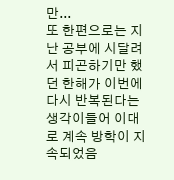만...
또 한편으로는 지난 공부에 시달려서 피곤하기만 했던 한해가 이번에 다시 반복된다는 생각이들어 이대로 계속 방학이 지속되었음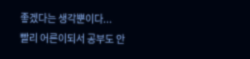좋겠다는 생각뿐이다...
빨리 어른이되서 공부도 안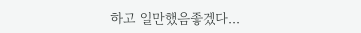하고 일만했음좋겠다...